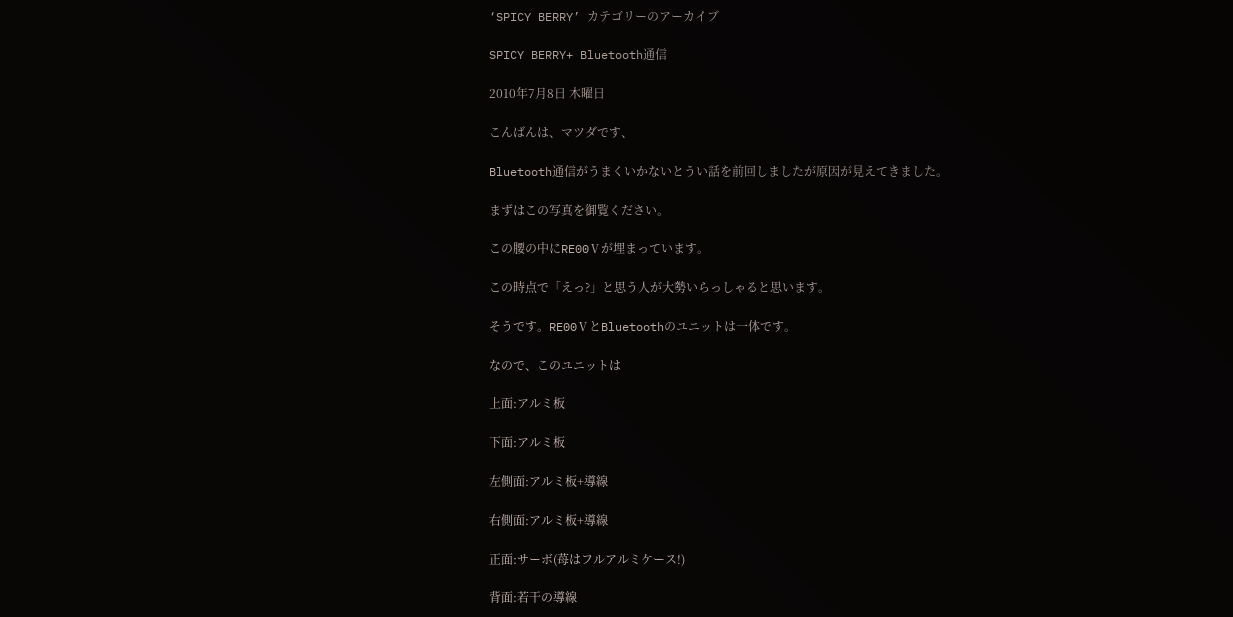‘SPICY BERRY’ カテゴリーのアーカイブ

SPICY BERRY+ Bluetooth通信

2010年7月8日 木曜日

こんばんは、マツダです、

Bluetooth通信がうまくいかないとうい話を前回しましたが原因が見えてきました。

まずはこの写真を御覧ください。

この腰の中にRE00Ⅴが埋まっています。

この時点で「えっ?」と思う人が大勢いらっしゃると思います。

そうです。RE00ⅤとBluetoothのユニットは一体です。

なので、このユニットは

上面:アルミ板

下面:アルミ板

左側面:アルミ板+導線

右側面:アルミ板+導線

正面:サーボ(苺はフルアルミケース!)

背面:若干の導線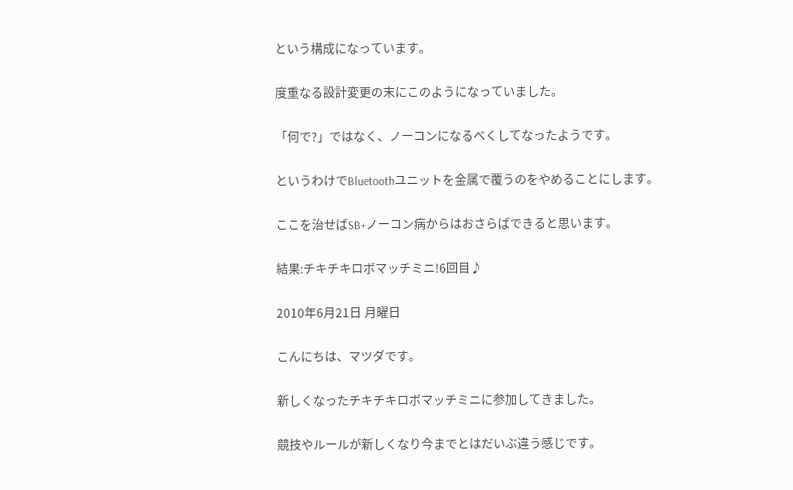という構成になっています。

度重なる設計変更の末にこのようになっていました。

「何で?」ではなく、ノーコンになるべくしてなったようです。

というわけでBluetoothユニットを金属で覆うのをやめることにします。

ここを治せばSB+ノーコン病からはおさらばできると思います。

結果:チキチキロボマッチミニ!6回目♪

2010年6月21日 月曜日

こんにちは、マツダです。

新しくなったチキチキロボマッチミニに参加してきました。

競技やルールが新しくなり今までとはだいぶ違う感じです。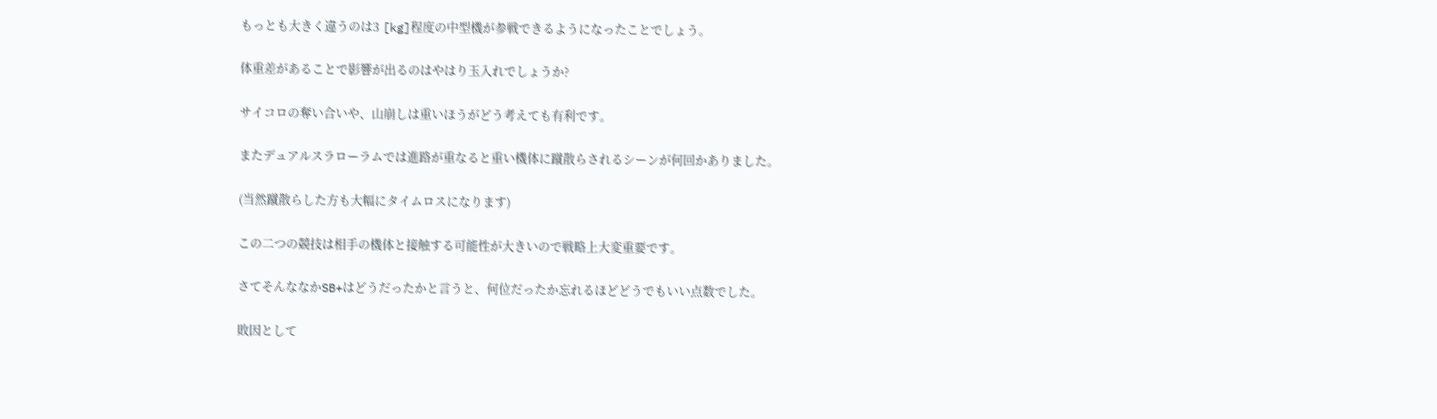もっとも大きく違うのは3 [kg]程度の中型機が参戦できるようになったことでしょう。

体重差があることで影響が出るのはやはり玉入れでしょうか?

サイコロの奪い合いや、山崩しは重いほうがどう考えても有利です。

またデュアルスラローラムでは進路が重なると重い機体に蹴散らされるシーンが何回かありました。

(当然蹴散らした方も大幅にタイムロスになります)

この二つの競技は相手の機体と接触する可能性が大きいので戦略上大変重要です。

さてそんななかSB+はどうだったかと言うと、何位だったか忘れるほどどうでもいい点数でした。

敗因として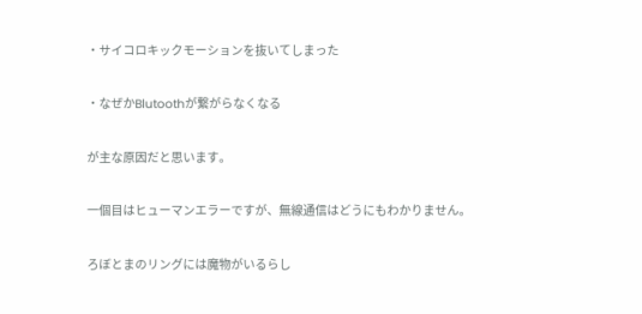・サイコロキックモーションを抜いてしまった

・なぜかBlutoothが繋がらなくなる

が主な原因だと思います。

一個目はヒューマンエラーですが、無線通信はどうにもわかりません。

ろぼとまのリングには魔物がいるらし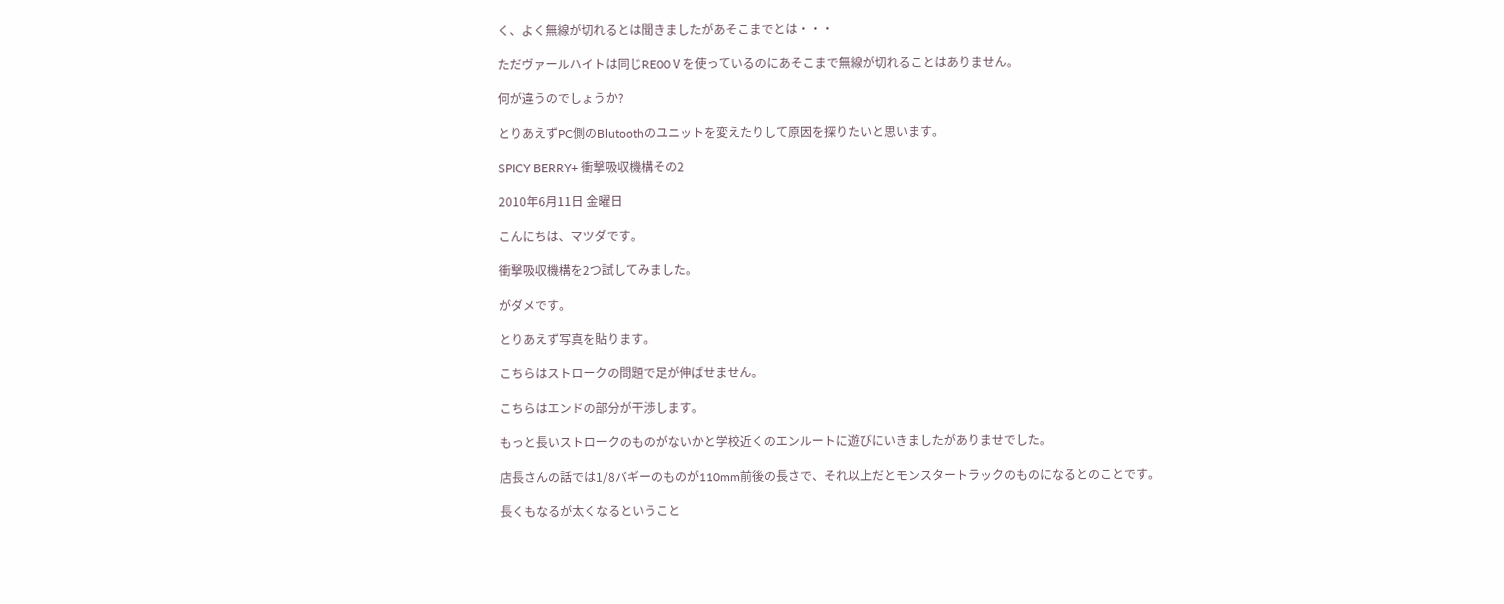く、よく無線が切れるとは聞きましたがあそこまでとは・・・

ただヴァールハイトは同じRE00Ⅴを使っているのにあそこまで無線が切れることはありません。

何が違うのでしょうか?

とりあえずPC側のBlutoothのユニットを変えたりして原因を探りたいと思います。

SPICY BERRY+ 衝撃吸収機構その2

2010年6月11日 金曜日

こんにちは、マツダです。

衝撃吸収機構を2つ試してみました。

がダメです。

とりあえず写真を貼ります。

こちらはストロークの問題で足が伸ばせません。

こちらはエンドの部分が干渉します。

もっと長いストロークのものがないかと学校近くのエンルートに遊びにいきましたがありませでした。

店長さんの話では1/8バギーのものが110mm前後の長さで、それ以上だとモンスタートラックのものになるとのことです。

長くもなるが太くなるということ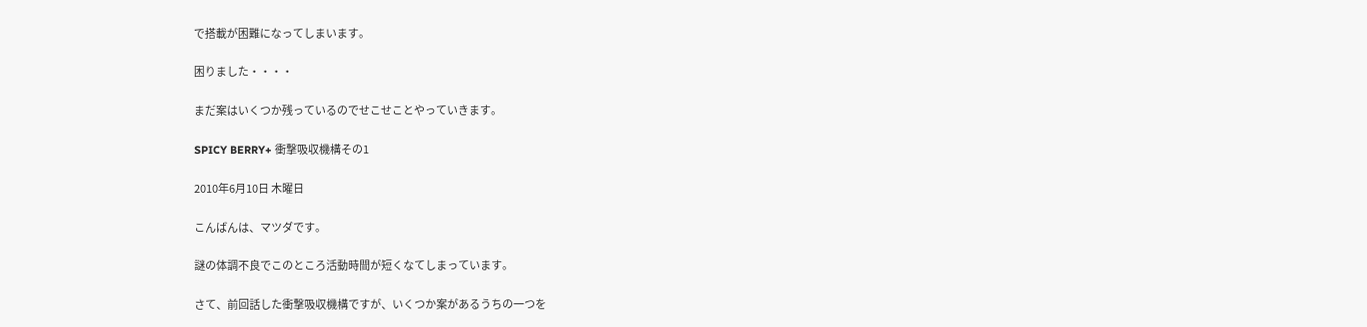で搭載が困難になってしまいます。

困りました・・・・

まだ案はいくつか残っているのでせこせことやっていきます。

SPICY BERRY+ 衝撃吸収機構その1

2010年6月10日 木曜日

こんばんは、マツダです。

謎の体調不良でこのところ活動時間が短くなてしまっています。

さて、前回話した衝撃吸収機構ですが、いくつか案があるうちの一つを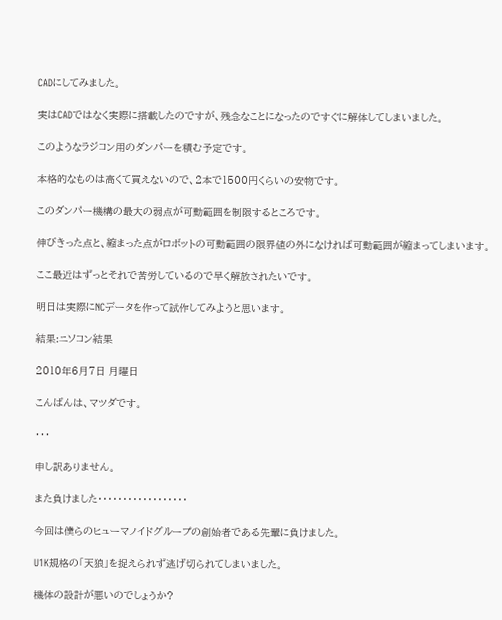CADにしてみました。

実はCADではなく実際に搭載したのですが、残念なことになったのですぐに解体してしまいました。

このようなラジコン用のダンパーを積む予定です。

本格的なものは高くて買えないので、2本で1500円くらいの安物です。

このダンパー機構の最大の弱点が可動範囲を制限するところです。

伸びきった点と、縮まった点がロボットの可動範囲の限界値の外になければ可動範囲が縮まってしまいます。

ここ最近はずっとそれで苦労しているので早く解放されたいです。

明日は実際にNCデータを作って試作してみようと思います。

結果:ニソコン結果

2010年6月7日 月曜日

こんばんは、マツダです。

・・・

申し訳ありません。

また負けました・・・・・・・・・・・・・・・・・・

今回は僕らのヒューマノイドグループの創始者である先輩に負けました。

U1K規格の「天狼」を捉えられず逃げ切られてしまいました。

機体の設計が悪いのでしょうか?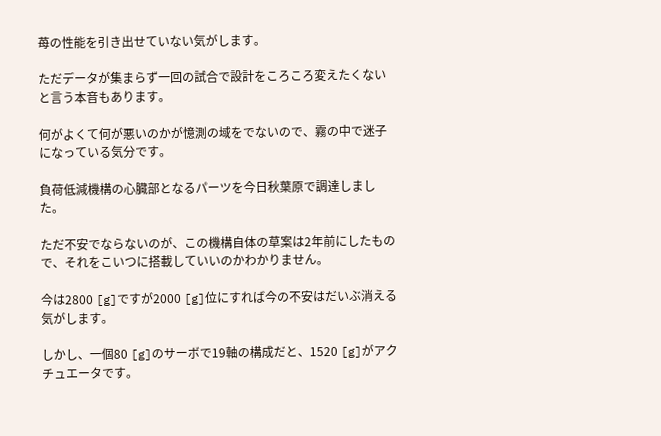苺の性能を引き出せていない気がします。

ただデータが集まらず一回の試合で設計をころころ変えたくないと言う本音もあります。

何がよくて何が悪いのかが憶測の域をでないので、霧の中で迷子になっている気分です。

負荷低減機構の心臓部となるパーツを今日秋葉原で調達しました。

ただ不安でならないのが、この機構自体の草案は2年前にしたもので、それをこいつに搭載していいのかわかりません。

今は2800 [g]ですが2000 [g]位にすれば今の不安はだいぶ消える気がします。

しかし、一個80 [g]のサーボで19軸の構成だと、1520 [g]がアクチュエータです。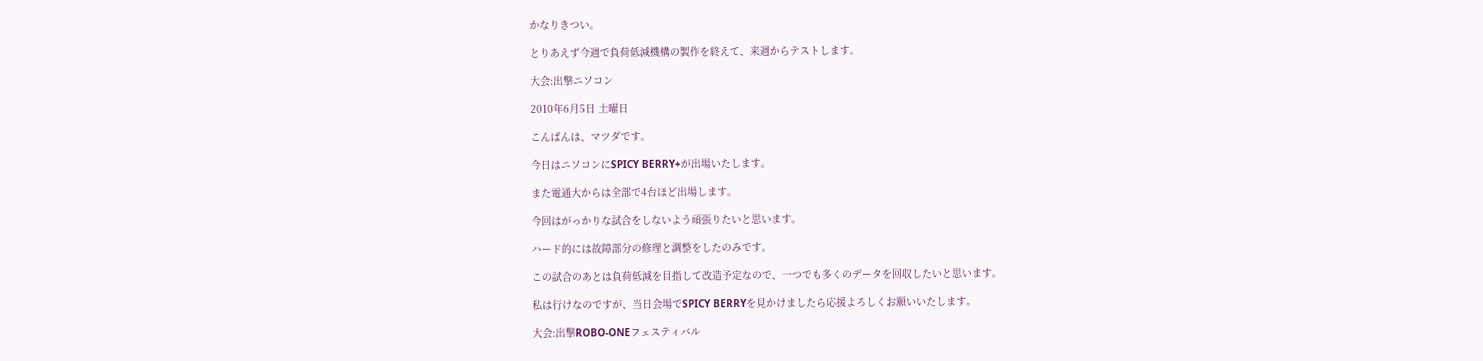かなりきつい。

とりあえず今週で負荷低減機構の製作を終えて、来週からテストします。

大会:出撃ニソコン

2010年6月5日 土曜日

こんばんは、マツダです。

今日はニソコンにSPICY BERRY+が出場いたします。

また電通大からは全部で4台ほど出場します。

今回はがっかりな試合をしないよう頑張りたいと思います。

ハード的には故障部分の修理と調整をしたのみです。

この試合のあとは負荷低減を目指して改造予定なので、一つでも多くのデータを回収したいと思います。

私は行けなのですが、当日会場でSPICY BERRYを見かけましたら応援よろしくお願いいたします。

大会:出撃ROBO-ONEフェスティバル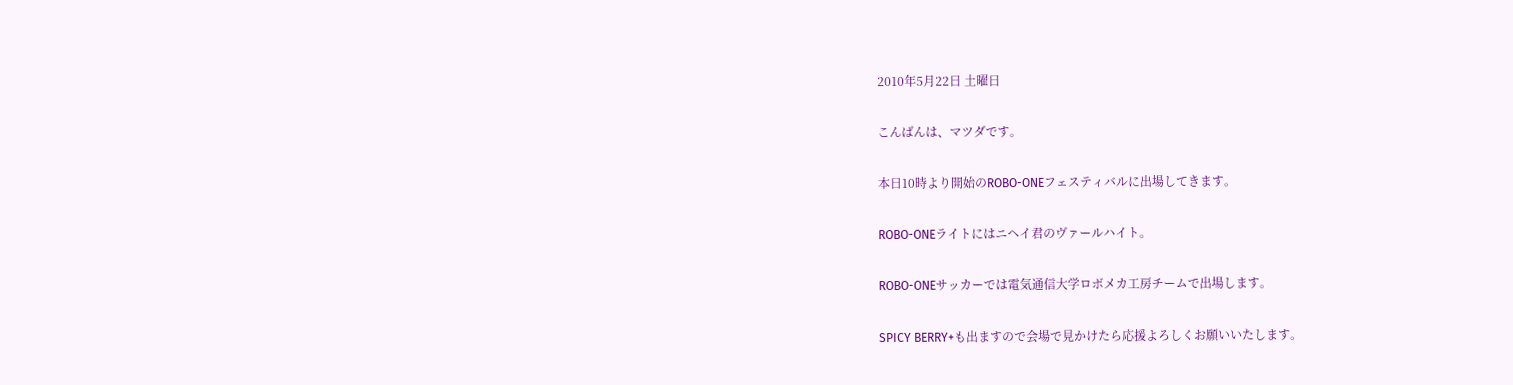2010年5月22日 土曜日

こんばんは、マツダです。

本日10時より開始のROBO-ONEフェスティバルに出場してきます。

ROBO-ONEライトにはニヘイ君のヴァールハイト。

ROBO-ONEサッカーでは電気通信大学ロボメカ工房チームで出場します。

SPICY BERRY+も出ますので会場で見かけたら応援よろしくお願いいたします。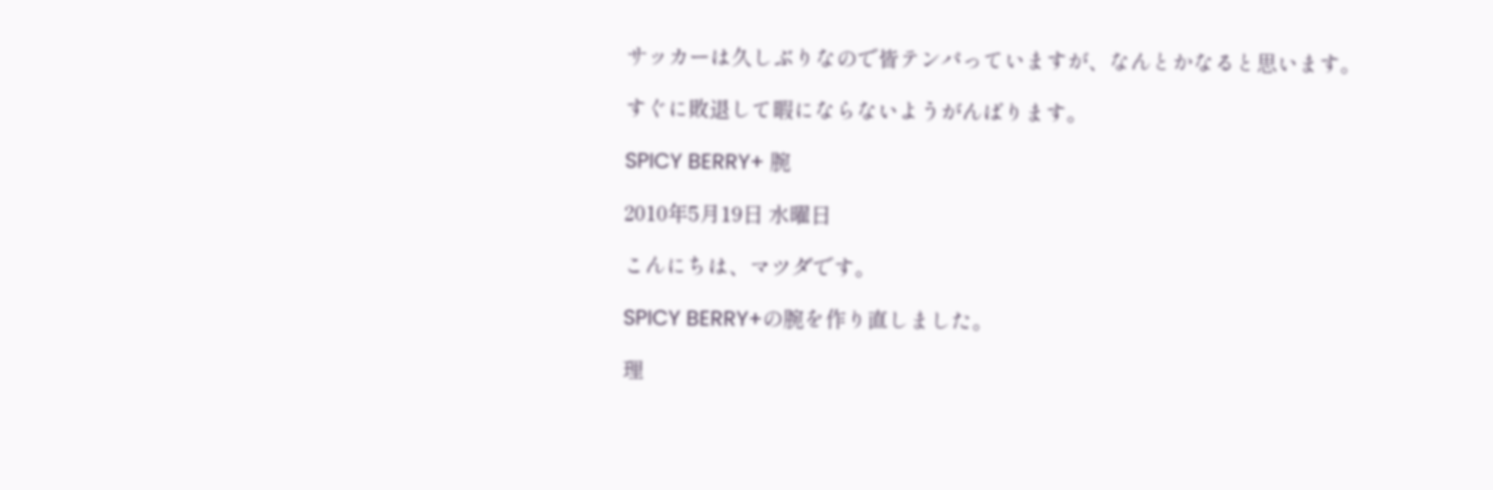サッカーは久しぶりなので皆テンパっていますが、なんとかなると思います。

すぐに敗退して暇にならないようがんばります。

SPICY BERRY+ 腕

2010年5月19日 水曜日

こんにちは、マツダです。

SPICY BERRY+の腕を作り直しました。

理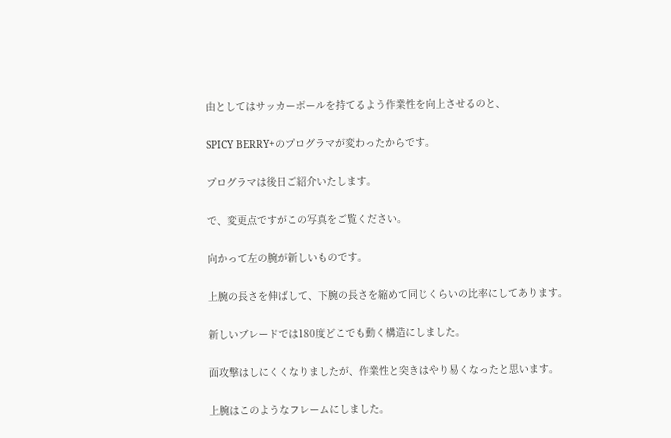由としてはサッカーボールを持てるよう作業性を向上させるのと、

SPICY BERRY+のプログラマが変わったからです。

プログラマは後日ご紹介いたします。

で、変更点ですがこの写真をご覧ください。

向かって左の腕が新しいものです。

上腕の長さを伸ばして、下腕の長さを縮めて同じくらいの比率にしてあります。

新しいブレードでは180度どこでも動く構造にしました。

面攻撃はしにくくなりましたが、作業性と突きはやり易くなったと思います。

上腕はこのようなフレームにしました。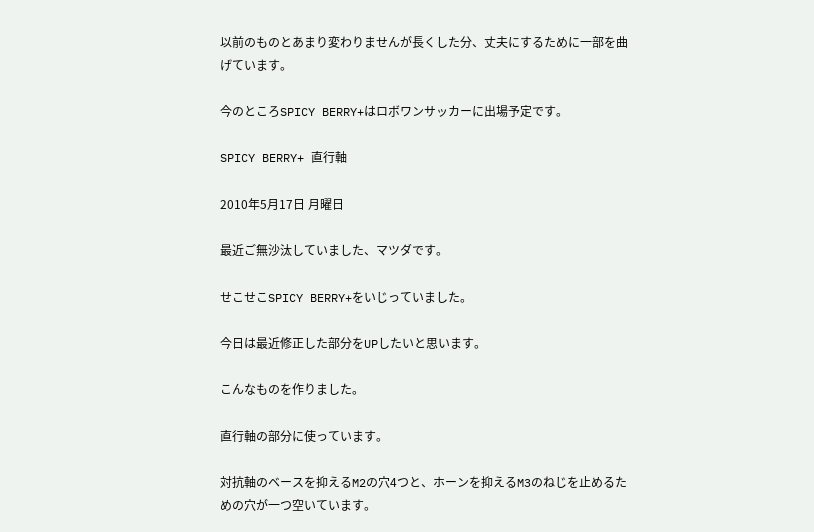以前のものとあまり変わりませんが長くした分、丈夫にするために一部を曲げています。

今のところSPICY BERRY+はロボワンサッカーに出場予定です。

SPICY BERRY+ 直行軸

2010年5月17日 月曜日

最近ご無沙汰していました、マツダです。

せこせこSPICY BERRY+をいじっていました。

今日は最近修正した部分をUPしたいと思います。

こんなものを作りました。

直行軸の部分に使っています。

対抗軸のベースを抑えるM2の穴4つと、ホーンを抑えるM3のねじを止めるための穴が一つ空いています。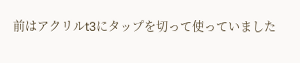前はアクリルt3にタップを切って使っていました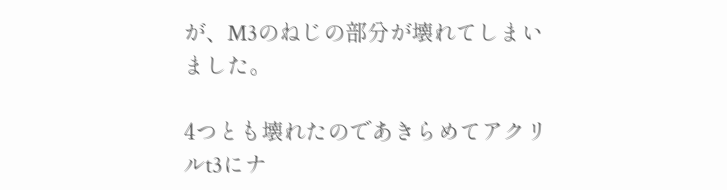が、M3のねじの部分が壊れてしまいました。

4つとも壊れたのであきらめてアクリルt3にナ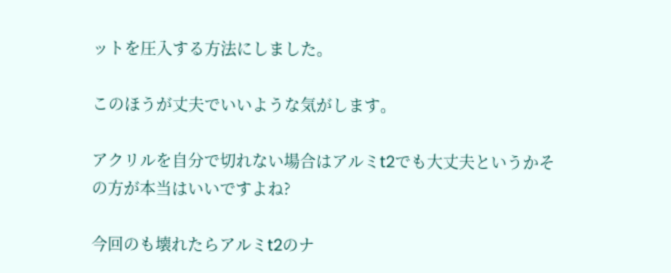ットを圧入する方法にしました。

このほうが丈夫でいいような気がします。

アクリルを自分で切れない場合はアルミt2でも大丈夫というかその方が本当はいいですよね?

今回のも壊れたらアルミt2のナ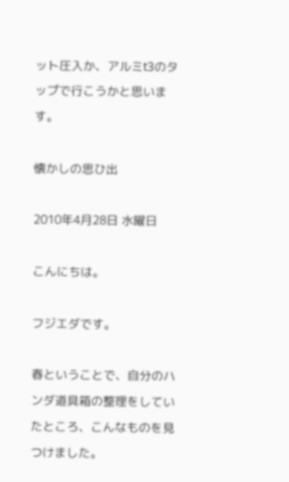ット圧入か、アルミt3のタップで行こうかと思います。

懐かしの思ひ出

2010年4月28日 水曜日

こんにちは。

フジエダです。

春ということで、自分のハンダ道具箱の整理をしていたところ、こんなものを見つけました。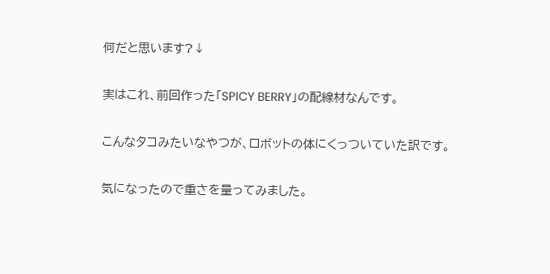何だと思います?↓

実はこれ、前回作った「SPICY BERRY」の配線材なんです。

こんなタコみたいなやつが、ロボットの体にくっついていた訳です。

気になったので重さを量ってみました。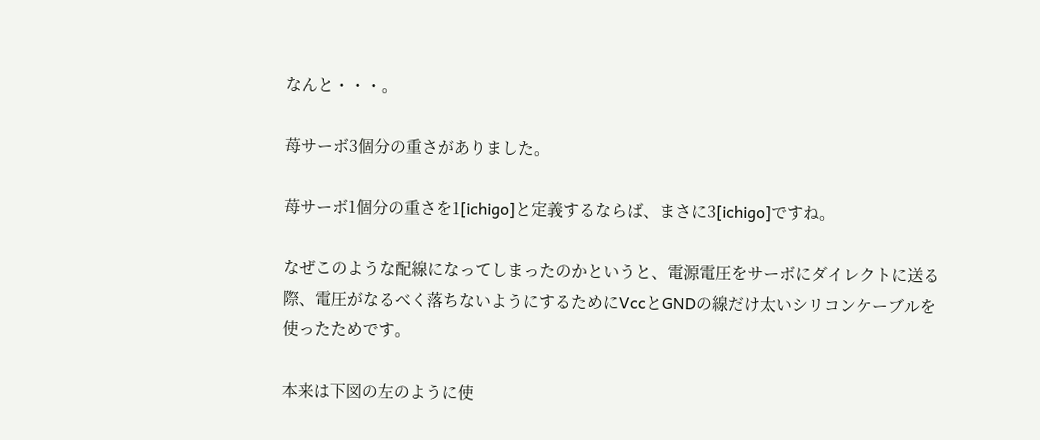なんと・・・。

苺サーボ3個分の重さがありました。

苺サーボ1個分の重さを1[ichigo]と定義するならば、まさに3[ichigo]ですね。

なぜこのような配線になってしまったのかというと、電源電圧をサーボにダイレクトに送る際、電圧がなるべく落ちないようにするためにVccとGNDの線だけ太いシリコンケーブルを使ったためです。

本来は下図の左のように使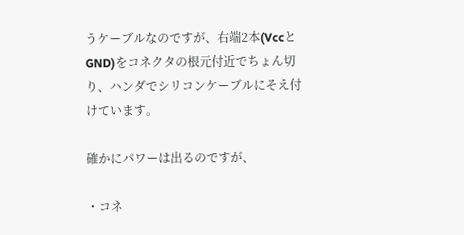うケーブルなのですが、右端2本(VccとGND)をコネクタの根元付近でちょん切り、ハンダでシリコンケーブルにそえ付けています。

確かにパワーは出るのですが、

・コネ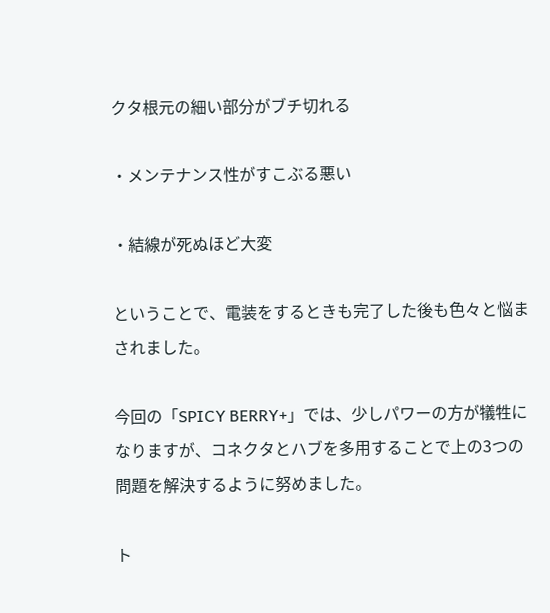クタ根元の細い部分がブチ切れる

・メンテナンス性がすこぶる悪い

・結線が死ぬほど大変

ということで、電装をするときも完了した後も色々と悩まされました。

今回の「SPICY BERRY+」では、少しパワーの方が犠牲になりますが、コネクタとハブを多用することで上の3つの問題を解決するように努めました。

ト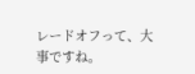レードオフって、大事ですね。